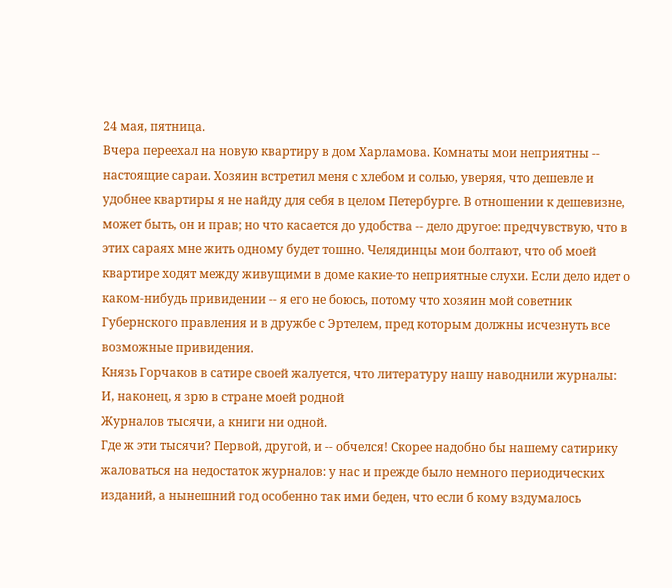24 мая, пятница.
Вчера переехал на новую квартиру в дом Харламова. Комнаты мои неприятны -- настоящие сараи. Хозяин встретил меня с хлебом и солью, уверяя, что дешевле и удобнее квартиры я не найду для себя в целом Петербурге. В отношении к дешевизне, может быть, он и прав; но что касается до удобства -- дело другое: предчувствую, что в этих сараях мне жить одному будет тошно. Челядинцы мои болтают, что об моей квартире ходят между живущими в доме какие-то неприятные слухи. Если дело идет о каком-нибудь привидении -- я его не боюсь, потому что хозяин мой советник Губернского правления и в дружбе с Эртелем, пред которым должны исчезнуть все возможные привидения.
Князь Горчаков в сатире своей жалуется, что литературу нашу наводнили журналы:
И, наконец, я зрю в стране моей родной
Журналов тысячи, а книги ни одной.
Где ж эти тысячи? Первой, другой, и -- обчелся! Скорее надобно бы нашему сатирику жаловаться на недостаток журналов: у нас и прежде было немного периодических изданий, а нынешний год особенно так ими беден, что если б кому вздумалось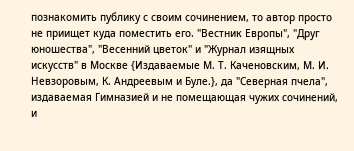познакомить публику с своим сочинением, то автор просто не приищет куда поместить его. "Вестник Европы", "Друг юношества", "Весенний цветок" и "Журнал изящных искусств" в Москве {Издаваемые М. Т. Каченовским, М. И. Невзоровым, К. Андреевым и Буле.}, да "Северная пчела", издаваемая Гимназией и не помещающая чужих сочинений, и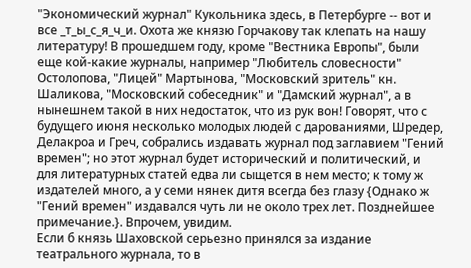"Экономический журнал" Кукольника здесь, в Петербурге -- вот и все _т_ы_с_я_ч_и. Охота же князю Горчакову так клепать на нашу литературу! В прошедшем году, кроме "Вестника Европы", были еще кой-какие журналы, например "Любитель словесности" Остолопова, "Лицей" Мартынова, "Московский зритель" кн. Шаликова, "Московский собеседник" и "Дамский журнал", а в нынешнем такой в них недостаток, что из рук вон! Говорят, что с будущего июня несколько молодых людей с дарованиями, Шредер, Делакроа и Греч, собрались издавать журнал под заглавием "Гений времен"; но этот журнал будет исторический и политический, и для литературных статей едва ли сыщется в нем место; к тому ж издателей много, а у семи нянек дитя всегда без глазу {Однако ж "Гений времен" издавался чуть ли не около трех лет. Позднейшее примечание.}. Впрочем, увидим.
Если б князь Шаховской серьезно принялся за издание театрального журнала, то в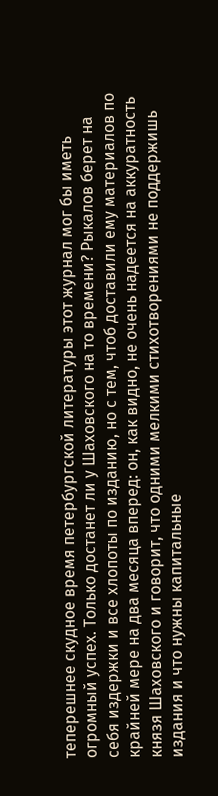теперешнее скудное время петербургской литературы этот журнал мог бы иметь огромный успех. Только достанет ли у Шаховского на то времени? Рыкалов берет на себя издержки и все хлопоты по изданию, но с тем, чтоб доставили ему материалов по крайней мере на два месяца вперед: он, как видно, не очень надеется на аккуратность князя Шаховского и говорит, что одними мелкими стихотворениями не поддержишь издания и что нужны капитальные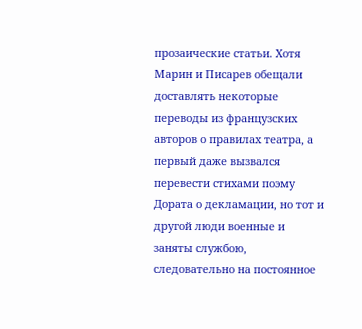прозаические статьи. Хотя Марин и Писарев обещали доставлять некоторые переводы из французских авторов о правилах театра, а первый даже вызвался перевести стихами поэму Дората о декламации, но тот и другой люди военные и заняты службою, следовательно на постоянное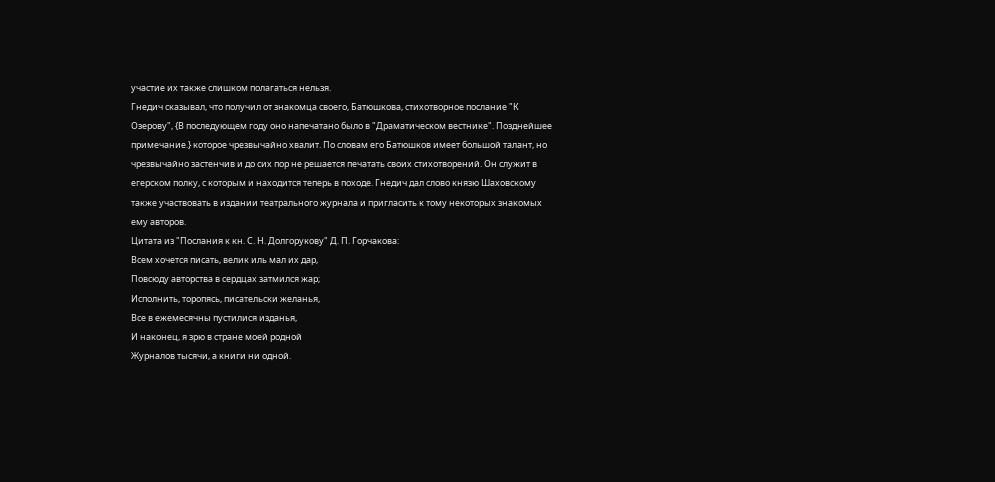участие их также слишком полагаться нельзя.
Гнедич сказывал, что получил от знакомца своего, Батюшкова, стихотворное послание "К Озерову", {В последующем году оно напечатано было в "Драматическом вестнике". Позднейшее примечание.} которое чрезвычайно хвалит. По словам его Батюшков имеет большой талант, но чрезвычайно застенчив и до сих пор не решается печатать своих стихотворений. Он служит в егерском полку, с которым и находится теперь в походе. Гнедич дал слово князю Шаховскому также участвовать в издании театрального журнала и пригласить к тому некоторых знакомых ему авторов.
Цитата из "Послания к кн. С. Н. Долгорукову" Д. П. Горчакова:
Всем хочется писать, велик иль мал их дар,
Повсюду авторства в сердцах затмился жар;
Исполнить, торопясь, писательски желанья,
Все в ежемесячны пустилися изданья,
И наконец, я зрю в стране моей родной
Журналов тысячи, а книги ни одной.